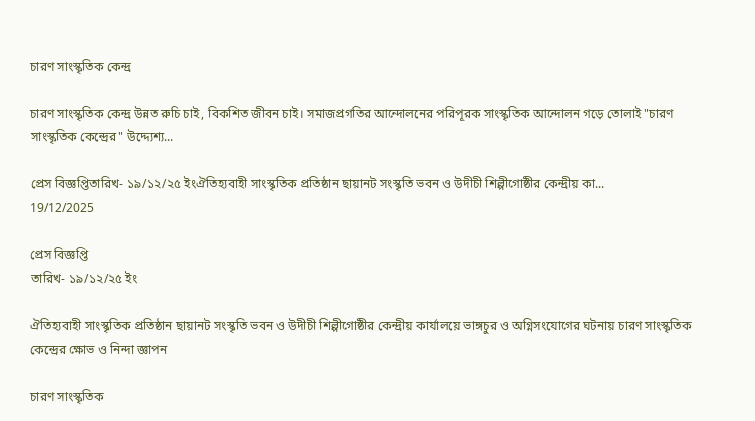চারণ সাংস্কৃতিক কেন্দ্র

চারণ সাংস্কৃতিক কেন্দ্র উন্নত রুচি চাই, বিকশিত জীবন চাই। সমাজপ্রগতির আন্দোলনের পরিপূরক সাংস্কৃতিক আন্দোলন গড়ে তোলাই "চারণ সাংস্কৃতিক কেন্দ্রের" উদ্দ্যেশ্য...

প্রেস বিজ্ঞপ্তিতারিখ- ১৯/১২/২৫ ইংঐতিহ্যবাহী সাংস্কৃতিক প্রতিষ্ঠান ছায়ানট সংস্কৃতি ভবন ও উদীচী শিল্পীগোষ্ঠীর কেন্দ্রীয় কা...
19/12/2025

প্রেস বিজ্ঞপ্তি
তারিখ- ১৯/১২/২৫ ইং

ঐতিহ্যবাহী সাংস্কৃতিক প্রতিষ্ঠান ছায়ানট সংস্কৃতি ভবন ও উদীচী শিল্পীগোষ্ঠীর কেন্দ্রীয় কার্যালয়ে ভাঙ্গচুর ও অগ্নিসংযোগের ঘটনায় চারণ সাংস্কৃতিক কেন্দ্রের ক্ষোভ ও নিন্দা জ্ঞাপন

চারণ সাংস্কৃতিক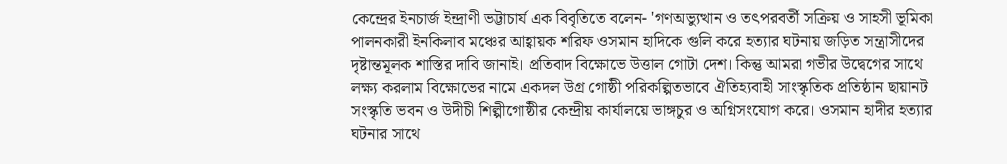কেন্দ্রের ইনচার্জ ইন্দ্রাণী ভট্টাচার্য এক বিবৃতিতে বলেন- 'গণঅভ্যুত্থান ও তৎপরবর্তী সক্রিয় ও সাহসী ভূমিকা পালনকারী ইনকিলাব মঞ্চের আহ্বায়ক শরিফ ওসমান হাদিকে গুলি করে হত্যার ঘটনায় জড়িত সন্ত্রাসীদের দৃষ্টান্তমূলক শাস্তির দাবি জানাই। প্রতিবাদ বিক্ষোভে উত্তাল গোটা দেশ। কিন্তু আমরা গভীর উদ্বেগের সাথে লক্ষ্য করলাম বিক্ষোভের নামে একদল উগ্র গোষ্ঠী পরিকল্পিতভাবে ঐতিহ্যবাহী সাংস্কৃতিক প্রতিষ্ঠান ছায়ানট সংস্কৃতি ভবন ও উদীচী শিল্পীগোষ্ঠীর কেন্দ্রীয় কার্যালয়ে ভাঙ্গচুর ও অগ্নিসংযোগ করে। ওসমান হাদীর হত্যার ঘটনার সাথে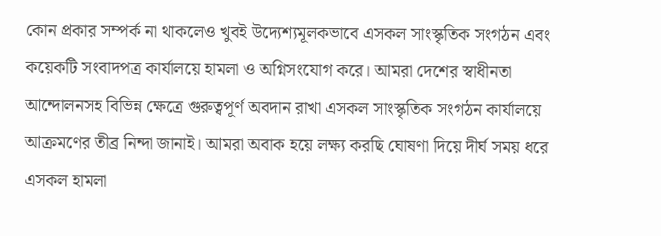কোন প্রকার সম্পর্ক না থাকলেও খুবই উদ্যেশ্যমূলকভাবে এসকল সাংস্কৃতিক সংগঠন এবং কয়েকটি সংবাদপত্র কার্যালয়ে হামলা ও অগ্নিসংযোগ করে। আমরা দেশের স্বাধীনতা আন্দোলনসহ বিভিন্ন ক্ষেত্রে গুরুত্বপূর্ণ অবদান রাখা এসকল সাংস্কৃতিক সংগঠন কার্যালয়ে আক্রমণের তীব্র নিন্দা জানাই। আমরা অবাক হয়ে লক্ষ্য করছি ঘোষণা দিয়ে দীর্ঘ সময় ধরে এসকল হামলা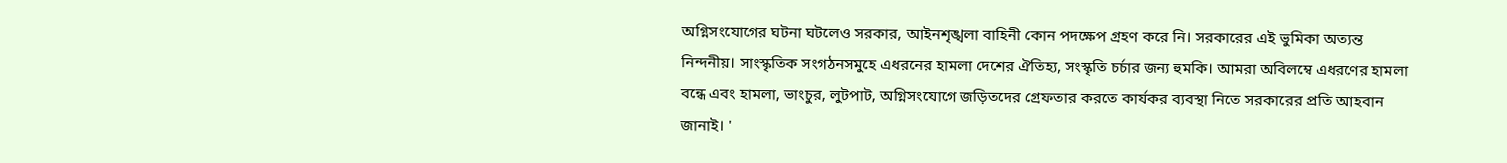অগ্নিসংযোগের ঘটনা ঘটলেও সরকার, আইনশৃঙ্খলা বাহিনী কোন পদক্ষেপ গ্রহণ করে নি। সরকারের এই ভুমিকা অত্যন্ত নিন্দনীয়। সাংস্কৃতিক সংগঠনসমুহে এধরনের হামলা দেশের ঐতিহ্য, সংস্কৃতি চর্চার জন্য হুমকি। আমরা অবিলম্বে এধরণের হামলা বন্ধে এবং হামলা, ভাংচুর, লুটপাট, অগ্নিসংযোগে জড়িতদের গ্রেফতার করতে কার্যকর ব্যবস্থা নিতে সরকারের প্রতি আহবান জানাই। '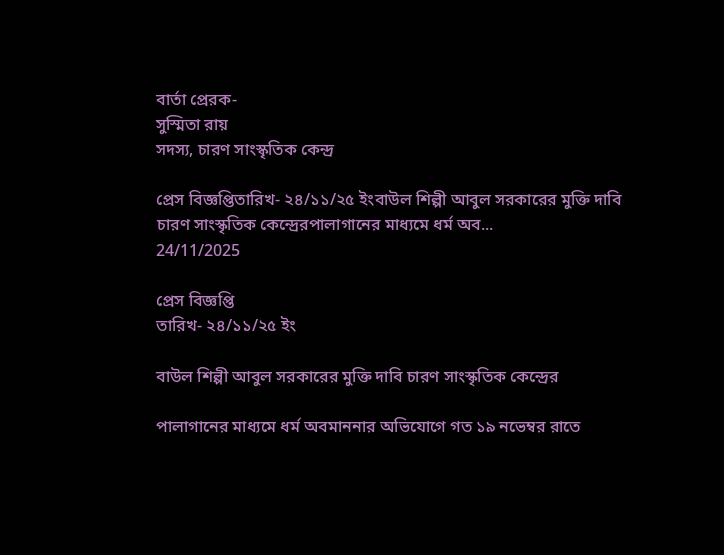বার্তা প্রেরক-
সুস্মিতা রায়
সদস্য, চারণ সাংস্কৃতিক কেন্দ্র

প্রেস বিজ্ঞপ্তিতারিখ- ২৪/১১/২৫ ইংবাউল শিল্পী আবুল সরকারের মুক্তি দাবি চারণ সাংস্কৃতিক কেন্দ্রেরপালাগানের মাধ্যমে ধর্ম অব...
24/11/2025

প্রেস বিজ্ঞপ্তি
তারিখ- ২৪/১১/২৫ ইং

বাউল শিল্পী আবুল সরকারের মুক্তি দাবি চারণ সাংস্কৃতিক কেন্দ্রের

পালাগানের মাধ্যমে ধর্ম অবমাননার অভিযোগে গত ১৯ নভেম্বর রাতে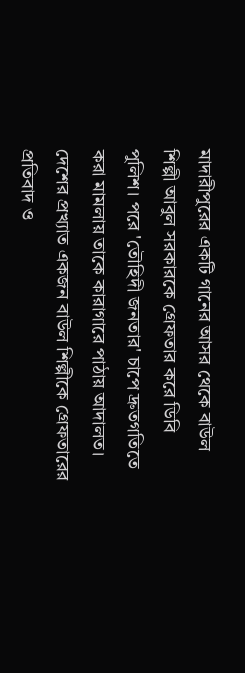মাদারীপুরের একটি গানের আসর থেকে বাউল শিল্পী আবুল সরকারকে গ্রেফতার করে ডিবি পুলিশ। পরে 'তৌহিদী জনতার' চাপে দ্রুতগতিতে করা মামলায় তাকে কারাগারে পাঠায় আদালত। দেশের প্রখ্যাত একজন বাউল শিল্পীকে গ্রেফতারের প্রতিবাদ ও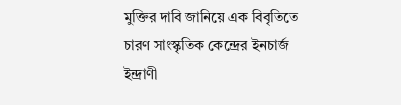মুক্তির দাবি জানিয়ে এক বিবৃতিতে চারণ সাংস্কৃতিক কেন্দ্রের ইনচার্জ ইন্দ্রাণী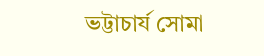ভট্টাচার্য সোমা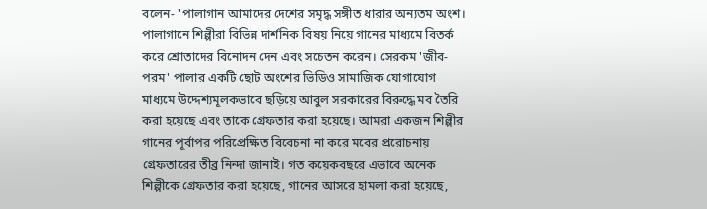বলেন- 'পালাগান আমাদের দেশের সমৃদ্ধ সঙ্গীত ধারার অন্যতম অংশ। পালাগানে শিল্পীরা বিভিন্ন দার্শনিক বিষয় নিয়ে গানের মাধ্যমে বিতর্ক করে শ্রোতাদের বিনোদন দেন এবং সচেতন করেন। সেরকম 'জীব-পরম' পালার একটি ছোট অংশের ভিডিও সামাজিক যোগাযোগ মাধ্যমে উদ্দেশ্যমূলকভাবে ছড়িয়ে আবুল সরকারের বিরুদ্ধে মব তৈরি করা হয়েছে এবং তাকে গ্রেফতার করা হয়েছে। আমরা একজন শিল্পীর গানের পূর্বাপর পরিপ্রেক্ষিত বিবেচনা না করে মবের প্ররোচনায় গ্রেফতারের তীব্র নিন্দা জানাই। গত কয়েকবছরে এভাবে অনেক শিল্পীকে গ্রেফতার করা হয়েছে, গানের আসরে হামলা করা হয়েছে,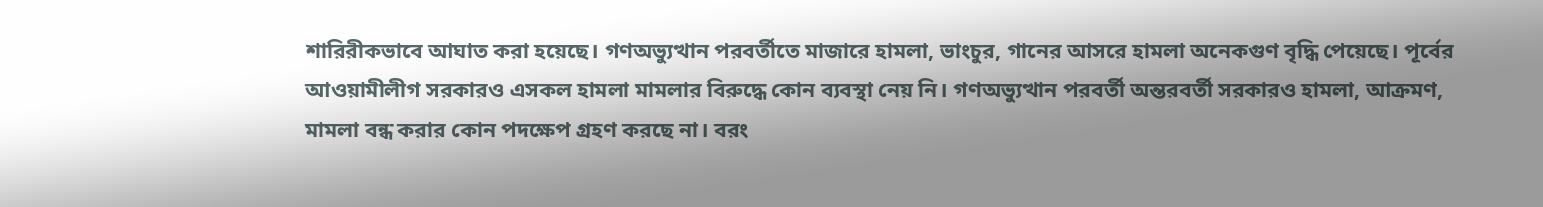শারিরীকভাবে আঘাত করা হয়েছে। গণঅভ্যুত্থান পরবর্তীতে মাজারে হামলা, ভাংচুর, গানের আসরে হামলা অনেকগুণ বৃদ্ধি পেয়েছে। পূর্বের আওয়ামীলীগ সরকারও এসকল হামলা মামলার বিরুদ্ধে কোন ব্যবস্থা নেয় নি। গণঅভ্যুত্থান পরবর্তী অন্তরবর্তী সরকারও হামলা, আক্রমণ, মামলা বন্ধ করার কোন পদক্ষেপ গ্রহণ করছে না। বরং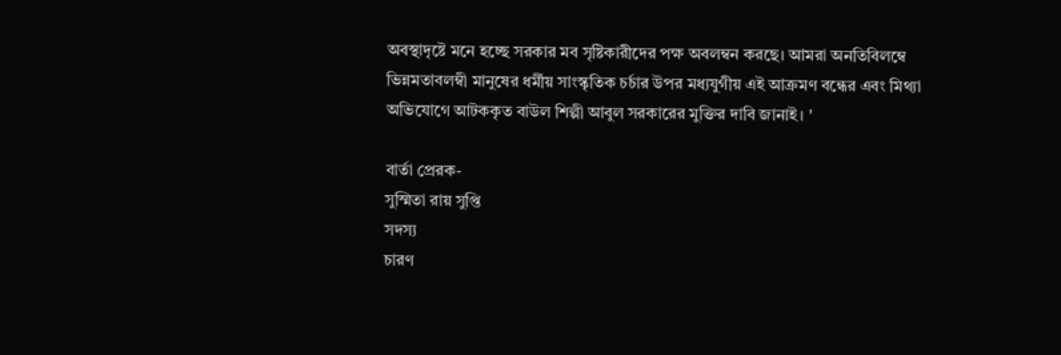অবস্থাদৃষ্টে মনে হচ্ছে সরকার মব সৃষ্টিকারীদের পক্ষ অবলম্বন করছে। আমরা অনতিবিলম্বে ভিন্নমতাবলম্বী মানুষের ধর্মীয় সাংস্কৃতিক চর্চার উপর মধ্যযুগীয় এই আক্রমণ বন্ধের এবং মিথ্যা অভিযোগে আটককৃত বাউল শিল্পী আবুল সরকারের মুক্তির দাবি জানাই। '

বার্তা প্রেরক-
সুস্মিতা রায় সুপ্তি
সদস্য
চারণ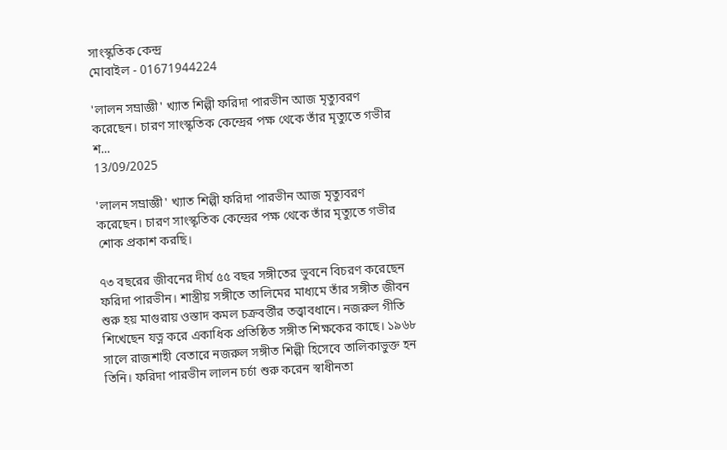সাংস্কৃতিক কেন্দ্র
মোবাইল - 01671944224

'লালন সম্রাজ্ঞী' খ্যাত শিল্পী ফরিদা পারভীন আজ মৃত্যুবরণ করেছেন। চারণ সাংস্কৃতিক কেন্দ্রের পক্ষ থেকে তাঁর মৃত্যুতে গভীর শ...
13/09/2025

'লালন সম্রাজ্ঞী' খ্যাত শিল্পী ফরিদা পারভীন আজ মৃত্যুবরণ করেছেন। চারণ সাংস্কৃতিক কেন্দ্রের পক্ষ থেকে তাঁর মৃত্যুতে গভীর শোক প্রকাশ করছি।

৭৩ বছরের জীবনের দীর্ঘ ৫৫ বছর সঙ্গীতের ভুবনে বিচরণ করেছেন ফরিদা পারভীন। শাস্ত্রীয় সঙ্গীতে তালিমের মাধ্যমে তাঁর সঙ্গীত জীবন শুরু হয় মাগুরায় ওস্তাদ কমল চক্রবর্ত্তীর তত্ত্বাবধানে। নজরুল গীতি শিখেছেন যত্ন করে একাধিক প্রতিষ্ঠিত সঙ্গীত শিক্ষকের কাছে। ১৯৬৮ সালে রাজশাহী বেতারে নজরুল সঙ্গীত শিল্পী হিসেবে তালিকাভুক্ত হন তিনি। ফরিদা পারভীন লালন চর্চা শুরু করেন স্বাধীনতা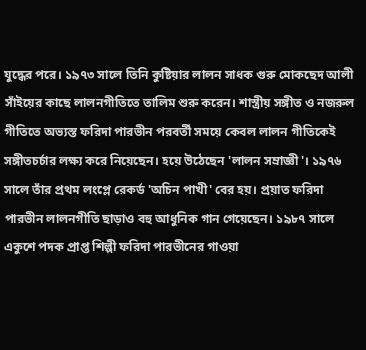যুদ্ধের পরে। ১৯৭৩ সালে তিনি কুষ্টিয়ার লালন সাধক গুরু মোকছেদ আলী সাঁইয়ের কাছে লালনগীতিতে তালিম শুরু করেন। শাস্ত্রীয় সঙ্গীত ও নজরুল গীতিতে অভ্যস্ত ফরিদা পারভীন পরবর্তী সময়ে কেবল লালন গীতিকেই সঙ্গীতচর্চার লক্ষ্য করে নিয়েছেন। হয়ে উঠেছেন 'লালন সম্রাজ্ঞী'। ১৯৭৬ সালে তাঁর প্রথম লংপ্লে রেকর্ড 'অচিন পাখী' বের হয়। প্রয়াত ফরিদা পারভীন লালনগীতি ছাড়াও বহু আধুনিক গান গেয়েছেন। ১৯৮৭ সালে একুশে পদক প্রাপ্ত শিল্পী ফরিদা পারভীনের গাওয়া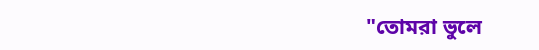"তোমরা ভুলে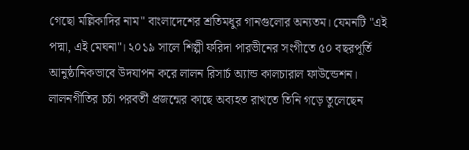গেছো মল্লিকাদির নাম" বাংলাদেশের শ্রতিমধুর গানগুলোর অন্যতম। যেমনটি "এই পদ্মা, এই মেঘনা"। ২০১৯ সালে শিল্পী ফরিদা পারভীনের সংগীতে ৫০ বছরপূর্তি আনুষ্ঠানিকভাবে উদযাপন করে লালন রিসার্চ অ্যান্ড কালচারাল ফাউন্ডেশন। লালনগীতির চর্চা পরবর্তী প্রজন্মের কাছে অব্যহত রাখতে তিনি গড়ে তুলেছেন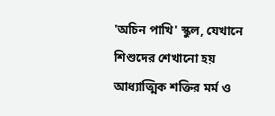'অচিন পাখি' স্কুল, যেখানে শিশুদের শেখানো হয় আধ্যাত্মিক শক্তির মর্ম ও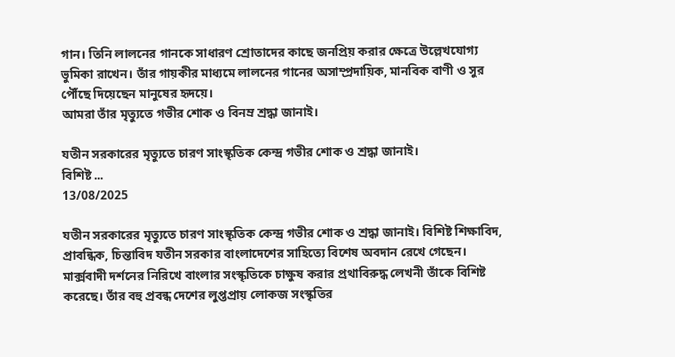গান। তিনি লালনের গানকে সাধারণ শ্রোতাদের কাছে জনপ্রিয় করার ক্ষেত্রে উল্লেখযোগ্য ভুমিকা রাখেন। তাঁর গায়কীর মাধ্যমে লালনের গানের অসাম্প্রদায়িক, মানবিক বাণী ও সুর পৌঁছে দিয়েছেন মানুষের হৃদয়ে।
আমরা তাঁর মৃত্যুতে গভীর শোক ও বিনম্র শ্রদ্ধা জানাই।

যতীন সরকারের মৃত্যুতে চারণ সাংস্কৃতিক কেন্দ্র গভীর শোক ও শ্রদ্ধা জানাই।                                         বিশিষ্ট ...
13/08/2025

যতীন সরকারের মৃত্যুতে চারণ সাংস্কৃতিক কেন্দ্র গভীর শোক ও শ্রদ্ধা জানাই। বিশিষ্ট শিক্ষাবিদ, প্রাবন্ধিক, চিন্তাবিদ যতীন সরকার বাংলাদেশের সাহিত্যে বিশেষ অবদান রেখে গেছেন। মার্ক্সবাদী দর্শনের নিরিখে বাংলার সংস্কৃতিকে চাক্ষুষ করার প্রথাবিরুদ্ধ লেখনী তাঁকে বিশিষ্ট করেছে। তাঁর বহু প্রবন্ধ দেশের লুপ্তপ্রায় লোকজ সংস্কৃতির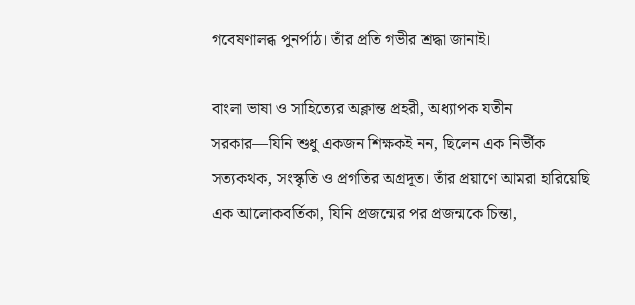গবেষণালব্ধ পুনর্পাঠ। তাঁর প্রতি গভীর শ্রদ্ধা জানাই।

বাংলা ভাষা ও সাহিত্যের অক্লান্ত প্রহরী, অধ্যাপক যতীন সরকার—যিনি শুধু একজন শিক্ষকই নন, ছিলেন এক নির্ভীক সত্যকথক, সংস্কৃতি ও প্রগতির অগ্রদূত। তাঁর প্রয়াণে আমরা হারিয়েছি এক আলোকবর্তিকা, যিনি প্রজন্মের পর প্রজন্মকে চিন্তা,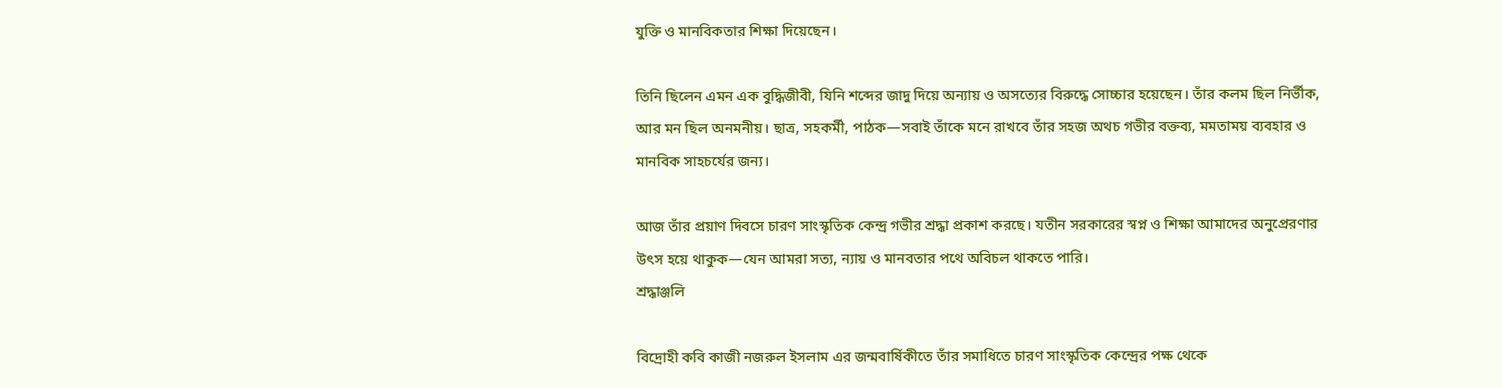যুক্তি ও মানবিকতার শিক্ষা দিয়েছেন।

তিনি ছিলেন এমন এক বুদ্ধিজীবী, যিনি শব্দের জাদু দিয়ে অন্যায় ও অসত্যের বিরুদ্ধে সোচ্চার হয়েছেন। তাঁর কলম ছিল নির্ভীক, আর মন ছিল অনমনীয়। ছাত্র, সহকর্মী, পাঠক—সবাই তাঁকে মনে রাখবে তাঁর সহজ অথচ গভীর বক্তব্য, মমতাময় ব্যবহার ও মানবিক সাহচর্যের জন্য।

আজ তাঁর প্রয়াণ দিবসে চারণ সাংস্কৃতিক কেন্দ্র গভীর শ্রদ্ধা প্রকাশ করছে। যতীন সরকারের স্বপ্ন ও শিক্ষা আমাদের অনুপ্রেরণার উৎস হয়ে থাকুক—যেন আমরা সত্য, ন্যায় ও মানবতার পথে অবিচল থাকতে পারি।
শ্রদ্ধাঞ্জলি

বিদ্রোহী কবি কাজী নজরুল ইসলাম এর জন্মবার্ষিকীতে তাঁর সমাধিতে চারণ সাংস্কৃতিক কেন্দ্রের পক্ষ থেকে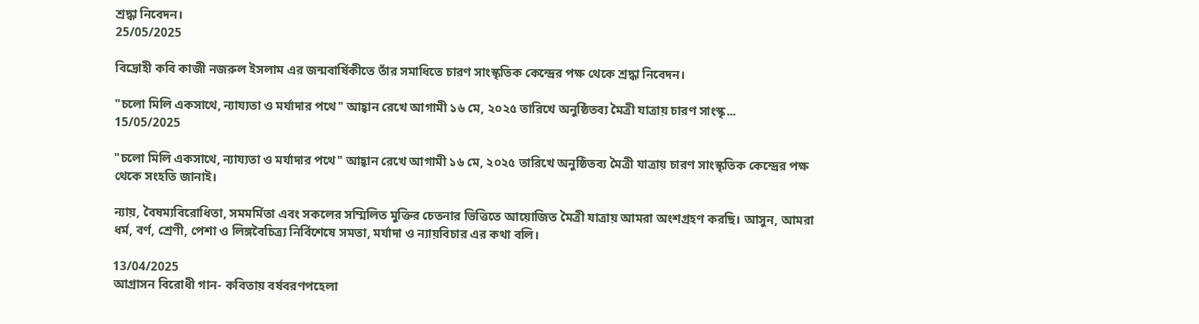শ্রদ্ধা নিবেদন।
25/05/2025

বিদ্রোহী কবি কাজী নজরুল ইসলাম এর জন্মবার্ষিকীতে তাঁর সমাধিতে চারণ সাংস্কৃতিক কেন্দ্রের পক্ষ থেকে শ্রদ্ধা নিবেদন।

"চলো মিলি একসাথে, ন্যায্যতা ও মর্যাদার পথে" আহ্বান রেখে আগামী ১৬ মে, ২০২৫ তারিখে অনুষ্ঠিতব্য মৈত্রী যাত্রায় চারণ সাংস্কৃ...
15/05/2025

"চলো মিলি একসাথে, ন্যায্যতা ও মর্যাদার পথে" আহ্বান রেখে আগামী ১৬ মে, ২০২৫ তারিখে অনুষ্ঠিতব্য মৈত্রী যাত্রায় চারণ সাংস্কৃতিক কেন্দ্রের পক্ষ থেকে সংহতি জানাই।

ন্যায়, বৈষম্যবিরোধিতা, সমমর্মিতা এবং সকলের সম্মিলিত মুক্তির চেতনার ভিত্তিতে আয়োজিত মৈত্রী যাত্রায় আমরা অংশগ্রহণ করছি। আসুন, আমরা ধর্ম, বর্ণ, শ্রেণী, পেশা ও লিঙ্গবৈচিত্র্য নির্বিশেষে সমতা, মর্যাদা ও ন্যায়বিচার এর কথা বলি।

13/04/2025
আগ্রাসন বিরোধী গান- কবিতায় বর্ষবরণপহেলা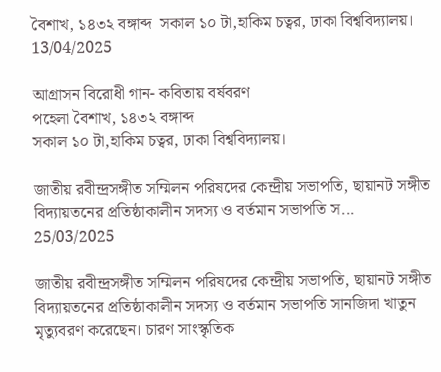বৈশাখ, ১৪৩২ বঙ্গাব্দ  সকাল ১০ টা,হাকিম চত্বর, ঢাকা বিশ্ববিদ্যালয়।
13/04/2025

আগ্রাসন বিরোধী গান- কবিতায় বর্ষবরণ
পহেলা বৈশাখ, ১৪৩২ বঙ্গাব্দ
সকাল ১০ টা,হাকিম চত্বর, ঢাকা বিশ্ববিদ্যালয়।

জাতীয় রবীন্দ্রসঙ্গীত সম্মিলন পরিষদের কেন্দ্রীয় সভাপতি, ছায়ানট সঙ্গীত বিদ্যায়তনের প্রতিষ্ঠাকালীন সদস্য ও বর্তমান সভাপতি স...
25/03/2025

জাতীয় রবীন্দ্রসঙ্গীত সম্মিলন পরিষদের কেন্দ্রীয় সভাপতি, ছায়ানট সঙ্গীত বিদ্যায়তনের প্রতিষ্ঠাকালীন সদস্য ও বর্তমান সভাপতি সানজিদা খাতুন মৃত্যুবরণ করেছেন। চারণ সাংস্কৃতিক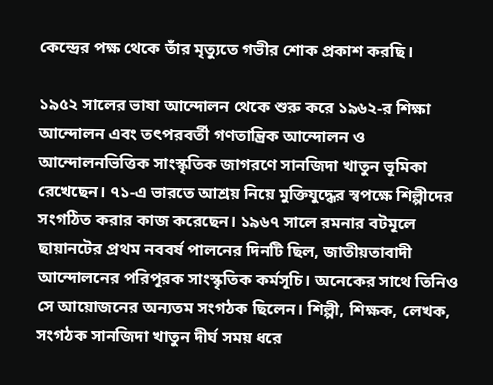কেন্দ্রের পক্ষ থেকে তাঁর মৃত্যুতে গভীর শোক প্রকাশ করছি।

১৯৫২ সালের ভাষা আন্দোলন থেকে শুরু করে ১৯৬২-র শিক্ষা আন্দোলন এবং তৎপরবর্তী গণতান্ত্রিক আন্দোলন ও আন্দোলনভিত্তিক সাংস্কৃতিক জাগরণে সানজিদা খাতুন ভূমিকা রেখেছেন। ৭১-এ ভারতে আশ্রয় নিয়ে মুক্তিযুদ্ধের স্বপক্ষে শিল্পীদের সংগঠিত করার কাজ করেছেন। ১৯৬৭ সালে রমনার বটমূলে ছায়ানটের প্রথম নববর্ষ পালনের দিনটি ছিল, জাতীয়তাবাদী আন্দোলনের পরিপূরক সাংস্কৃতিক কর্মসূচি। অনেকের সাথে তিনিও সে আয়োজনের অন্যতম সংগঠক ছিলেন। শিল্পী, শিক্ষক, লেখক, সংগঠক সানজিদা খাতুন দীর্ঘ সময় ধরে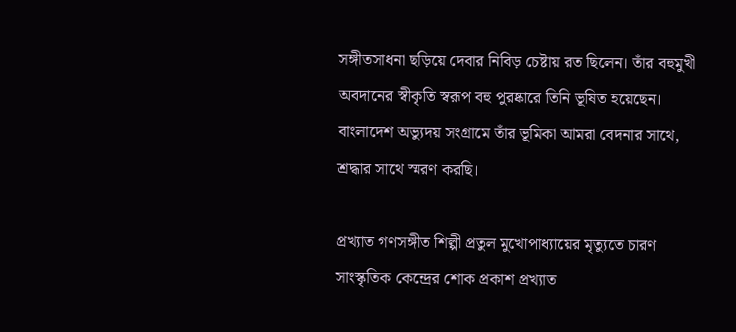সঙ্গীতসাধনা ছড়িয়ে দেবার নিবিড় চেষ্টায় রত ছিলেন। তাঁর বহুমুখী অবদানের স্বীকৃতি স্বরূপ বহু পুরষ্কারে তিনি ভূষিত হয়েছেন। বাংলাদেশ অভ্যুদয় সংগ্রামে তাঁর ভূমিকা আমরা বেদনার সাথে, শ্রদ্ধার সাথে স্মরণ করছি।

প্রখ্যাত গণসঙ্গীত শিল্পী প্রতুল মুখোপাধ্যায়ের মৃত্যুতে চারণ সাংস্কৃতিক কেন্দ্রের শোক প্রকাশ প্রখ্যাত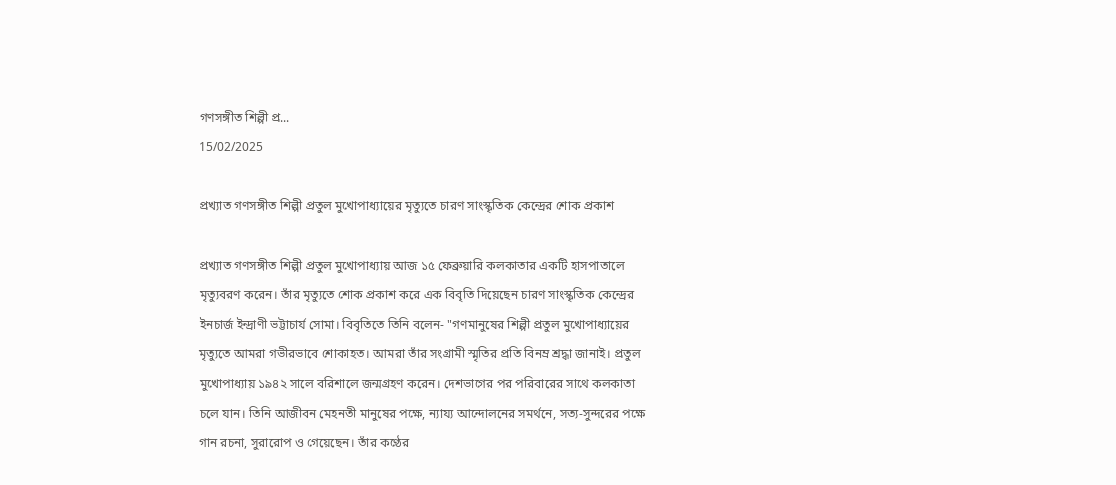গণসঙ্গীত শিল্পী প্র...
15/02/2025

প্রখ্যাত গণসঙ্গীত শিল্পী প্রতুল মুখোপাধ্যায়ের মৃত্যুতে চারণ সাংস্কৃতিক কেন্দ্রের শোক প্রকাশ

প্রখ্যাত গণসঙ্গীত শিল্পী প্রতুল মুখোপাধ্যায় আজ ১৫ ফেব্রুয়ারি কলকাতার একটি হাসপাতালে মৃত্যুবরণ করেন। তাঁর মৃত্যুতে শোক প্রকাশ করে এক বিবৃতি দিয়েছেন চারণ সাংস্কৃতিক কেন্দ্রের ইনচার্জ ইন্দ্রাণী ভট্টাচার্য সোমা। বিবৃতিতে তিনি বলেন- "গণমানুষের শিল্পী প্রতুল মুখোপাধ্যায়ের মৃত্যুতে আমরা গভীরভাবে শোকাহত। আমরা তাঁর সংগ্রামী স্মৃতির প্রতি বিনম্র শ্রদ্ধা জানাই। প্রতুল মুখোপাধ্যায় ১৯৪২ সালে বরিশালে জন্মগ্রহণ করেন। দেশভাগের পর পরিবারের সাথে কলকাতা চলে যান। তিনি আজীবন মেহনতী মানুষের পক্ষে, ন্যায্য আন্দোলনের সমর্থনে, সত্য-সুন্দরের পক্ষে গান রচনা, সুরারোপ ও গেয়েছেন। তাঁর কণ্ঠের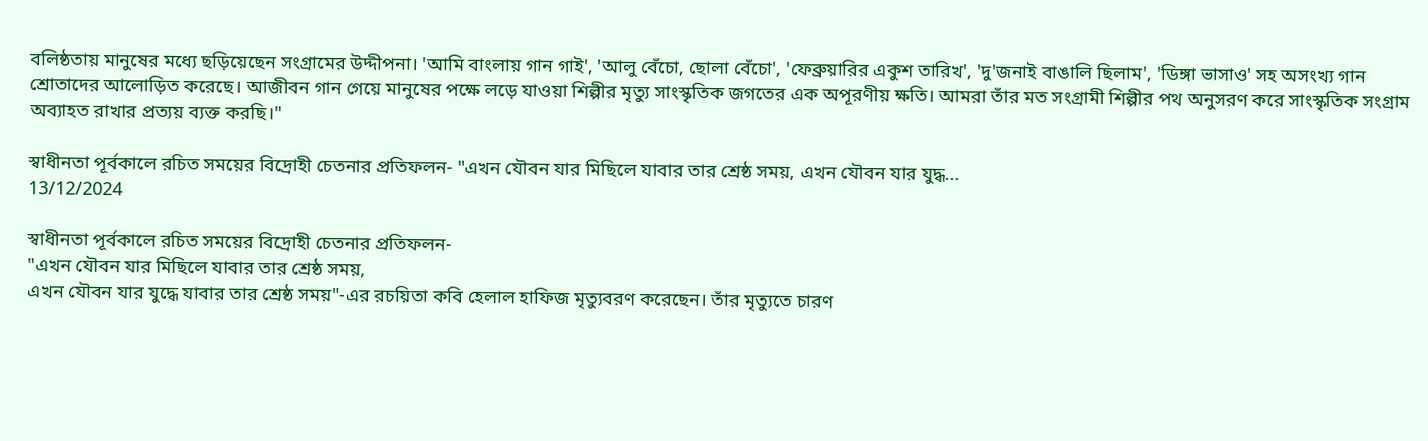বলিষ্ঠতায় মানুষের মধ্যে ছড়িয়েছেন সংগ্রামের উদ্দীপনা। 'আমি বাংলায় গান গাই', 'আলু বেঁচো, ছোলা বেঁচো', 'ফেব্রুয়ারির একুশ তারিখ', 'দু'জনাই বাঙালি ছিলাম', 'ডিঙ্গা ভাসাও' সহ অসংখ্য গান শ্রোতাদের আলোড়িত করেছে। আজীবন গান গেয়ে মানুষের পক্ষে লড়ে যাওয়া শিল্পীর মৃত্যু সাংস্কৃতিক জগতের এক অপূরণীয় ক্ষতি। আমরা তাঁর মত সংগ্রামী শিল্পীর পথ অনুসরণ করে সাংস্কৃতিক সংগ্রাম অব্যাহত রাখার প্রত্যয় ব্যক্ত করছি।"

স্বাধীনতা পূর্বকালে রচিত সময়ের বিদ্রোহী চেতনার প্রতিফলন- "এখন যৌবন যার মিছিলে যাবার তার শ্রেষ্ঠ সময়, এখন যৌবন যার যুদ্ধ...
13/12/2024

স্বাধীনতা পূর্বকালে রচিত সময়ের বিদ্রোহী চেতনার প্রতিফলন-
"এখন যৌবন যার মিছিলে যাবার তার শ্রেষ্ঠ সময়,
এখন যৌবন যার যুদ্ধে যাবার তার শ্রেষ্ঠ সময়"-এর রচয়িতা কবি হেলাল হাফিজ মৃত্যুবরণ করেছেন। তাঁর মৃত্যুতে চারণ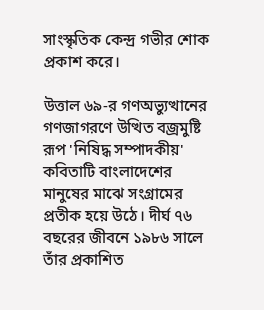সাংস্কৃতিক কেন্দ্র গভীর শোক প্রকাশ করে।

উত্তাল ৬৯-র গণঅভ্যুত্থানের গণজাগরণে উত্থিত বজ্রমুষ্টি রূপ 'নিষিদ্ধ সম্পাদকীয়' কবিতাটি বাংলাদেশের মানুষের মাঝে সংগ্রামের প্রতীক হয়ে উঠে। দীর্ঘ ৭৬ বছরের জীবনে ১৯৮৬ সালে তাঁর প্রকাশিত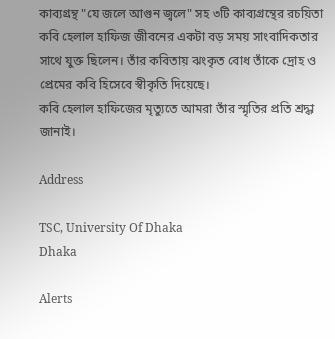কাব্যগ্রন্থ "যে জলে আগুন জ্বলে" সহ ৩টি কাব্যগ্রন্থের রচয়িতা কবি হেলাল হাফিজ জীবনের একটা বড় সময় সাংবাদিকতার সাথে যুক্ত ছিলেন। তাঁর কবিতায় ঝংকৃত বোধ তাঁকে দ্রোহ ও প্রেমের কবি হিসেবে স্বীকৃতি দিয়েছে।
কবি হেলাল হাফিজের মৃত্যুতে আমরা তাঁর স্মৃতির প্রতি শ্রদ্ধা জানাই।

Address

TSC, University Of Dhaka
Dhaka

Alerts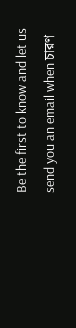Be the first to know and let us send you an email when চারণ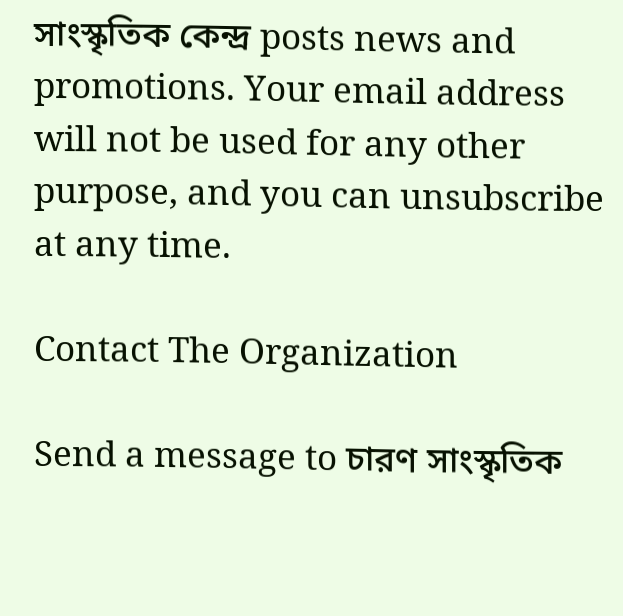সাংস্কৃতিক কেন্দ্র posts news and promotions. Your email address will not be used for any other purpose, and you can unsubscribe at any time.

Contact The Organization

Send a message to চারণ সাংস্কৃতিক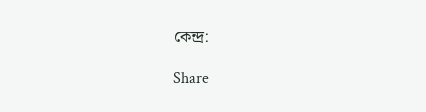কেন্দ্র:

Share